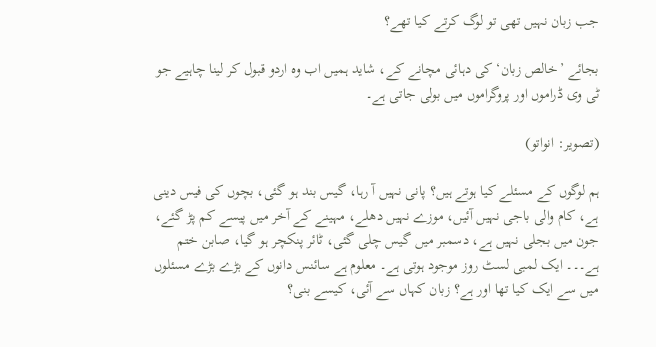جب زبان نہیں تھی تو لوگ کرتے کیا تھے؟

بجائے ’خالص زبان‘ کی دہائی مچانے کے، شاید ہمیں اب وہ اردو قبول کر لینا چاہیے جو ٹی وی ڈراموں اور پروگراموں میں بولی جاتی ہے۔

(تصویر: انواتو)

ہم لوگوں کے مسئلے کیا ہوتے ہیں؟ پانی نہیں آ رہا، گیس بند ہو گئی، بچوں کی فیس دینی ہے، کام والی باجی نہیں آئیں، موزے نہیں دھلے، مہینے کے آخر میں پیسے کم پڑ گئے، جون میں بجلی نہیں ہے، دسمبر میں گیس چلی گئی، ٹائر پنکچر ہو گیا، صابن ختم ہے۔۔۔ ایک لمبی لسٹ روز موجود ہوتی ہے۔ معلوم ہے سائنس دانوں کے بڑے بڑے مسئلوں میں سے ایک کیا تھا اور ہے؟ زبان کہاں سے آئی، کیسے بنی؟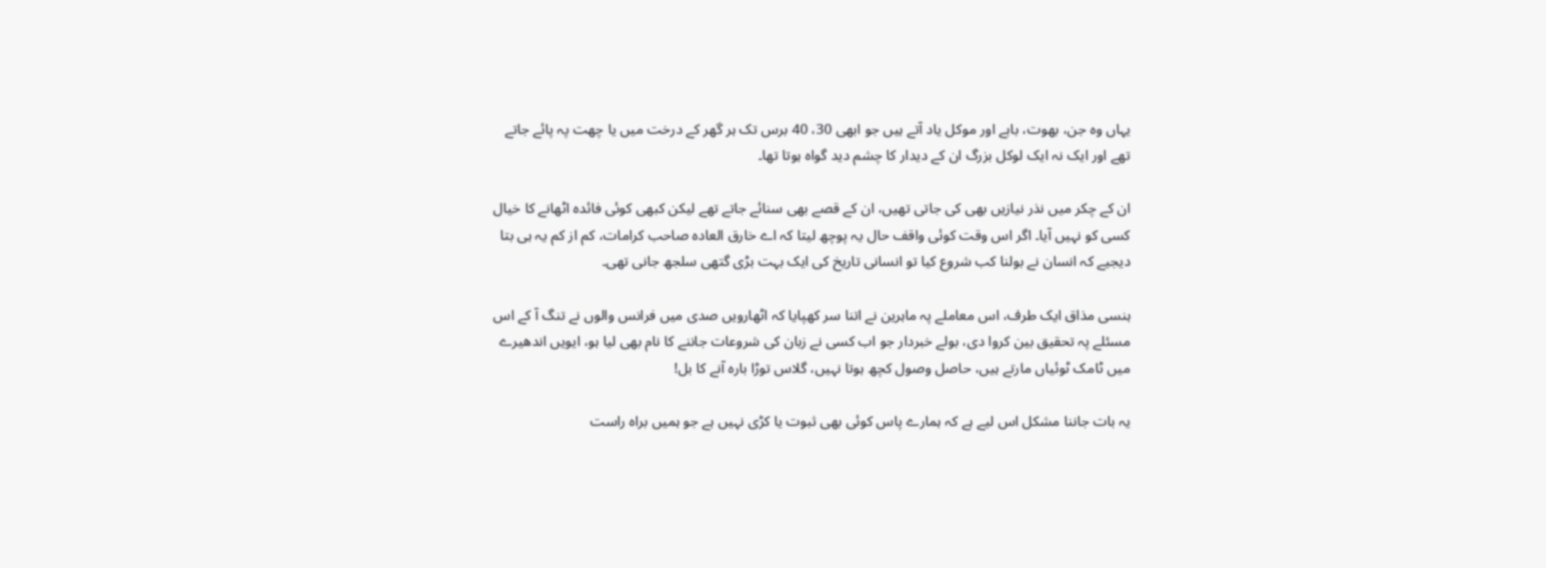یہاں وہ جن، بھوت، بابے اور موکل یاد آتے ہیں جو ابھی 30، 40 برس تک ہر گھر کے درخت میں یا چھت پہ پائے جاتے تھے اور ایک نہ ایک لوکل بزرگ ان کے دیدار کا چشم دید گواہ ہوتا تھا۔

ان کے چکر میں نذر نیازیں بھی کی جاتی تھیں، ان کے قصے بھی سنائے جاتے تھے لیکن کبھی کوئی فائدہ اٹھانے کا خیال کسی کو نہیں آیا۔ اگر اس وقت کوئی واقف حال یہ پوچھ لیتا کہ اے خارق العادہ صاحب کرامات، کم از کم یہ ہی بتا دیجیے کہ انسان نے بولنا کب شروع کیا تو انسانی تاریخ کی ایک بہت بڑی گتھی سلجھ جانی تھی۔

ہنسی مذاق ایک طرف، اس معاملے پہ ماہرین نے اتنا سر کھپایا کہ اٹھارویں صدی میں فرانس والوں نے تنگ آ کے اس مسئلے پہ تحقیق بین کروا دی، بولے خبردار جو اب کسی نے زبان کی شروعات جاننے کا نام بھی لیا ہو، ایویں اندھیرے میں ٹامک ٹوئیاں مارتے ہیں، حاصل وصول کچھ ہوتا نہیں، گلاس توڑا بارہ آنے کا بل!

یہ بات جاننا مشکل اس لیے ہے کہ ہمارے پاس کوئی بھی ثبوت یا کڑی نہیں ہے جو ہمیں براہ راست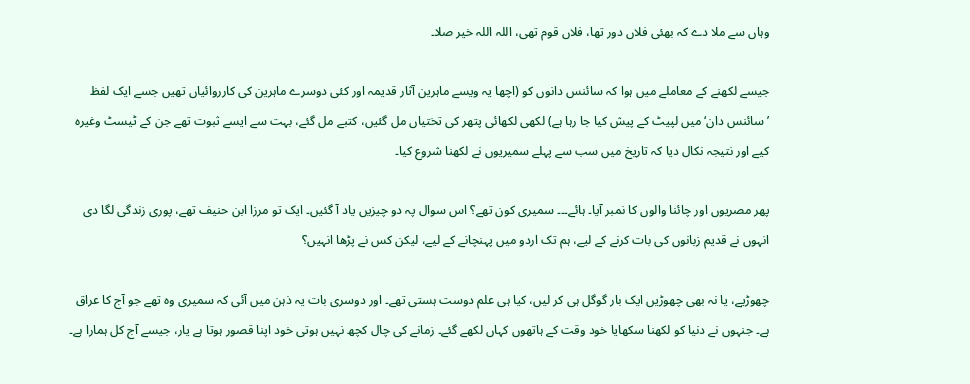وہاں سے ملا دے کہ بھئی فلاں دور تھا، فلاں قوم تھی، اللہ اللہ خیر صلا۔

جیسے لکھنے کے معاملے میں ہوا کہ سائنس دانوں کو (اچھا یہ ویسے ماہرین آثار قدیمہ اور کئی دوسرے ماہرین کی کارروائیاں تھیں جسے ایک لفظ ’سائنس دان‘ میں لپیٹ کے پیش کیا جا رہا ہے) لکھی لکھائی پتھر کی تختیاں مل گئیں، کتبے مل گئے، بہت سے ایسے ثبوت تھے جن کے ٹیسٹ وغیرہ کیے اور نتیجہ نکال دیا کہ تاریخ میں سب سے پہلے سمیریوں نے لکھنا شروع کیا۔

پھر مصریوں اور چائنا والوں کا نمبر آیا۔ ہائے۔۔۔ سمیری کون تھے؟ اس سوال پہ دو چیزیں یاد آ گئیں۔ ایک تو مرزا ابن حنیف تھے، پوری زندگی لگا دی انہوں نے قدیم زبانوں کی بات کرنے کے لیے، ہم تک اردو میں پہنچانے کے لیے، لیکن کس نے پڑھا انہیں؟

چھوڑیے، یا نہ بھی چھوڑیں ایک بار گوگل ہی کر لیں، کیا ہی علم دوست ہستی تھے۔ اور دوسری بات یہ ذہن میں آئی کہ سمیری وہ تھے جو آج کا عراق ہے۔ جنہوں نے دنیا کو لکھنا سکھایا خود وقت کے ہاتھوں کہاں لکھے گئے۔ زمانے کی چال کچھ نہیں ہوتی خود اپنا قصور ہوتا ہے یار، جیسے آج کل ہمارا ہے۔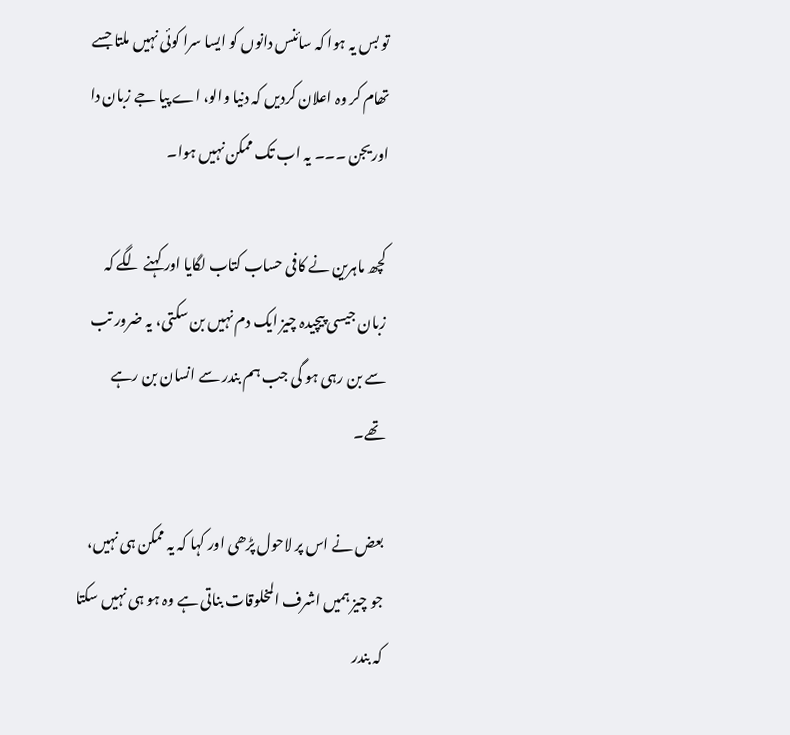تو بس یہ ہوا کہ سائنس دانوں کو ایسا سرا کوئی نہیں ملتا جسے تھام کر وہ اعلان کردیں کہ دنیا والو، اے پیا جے زبان دا اوریجن ۔۔۔ یہ اب تک ممکن نہیں ہوا۔

کچھ ماہرین نے کافی حساب کتاب لگایا اور کہنے لگے کہ زبان جیسی پیچیدہ چیز ایک دم نہیں بن سکتی، یہ ضرور تب سے بن رہی ہو گی جب ہم بندر سے انسان بن رہے تھے۔

بعض نے اس پر لاحول پڑھی اور کہا کہ یہ ممکن ہی نہیں، جو چیز ہمیں اشرف المخلوقات بناتی ہے وہ ہو ہی نہیں سکتا کہ بندر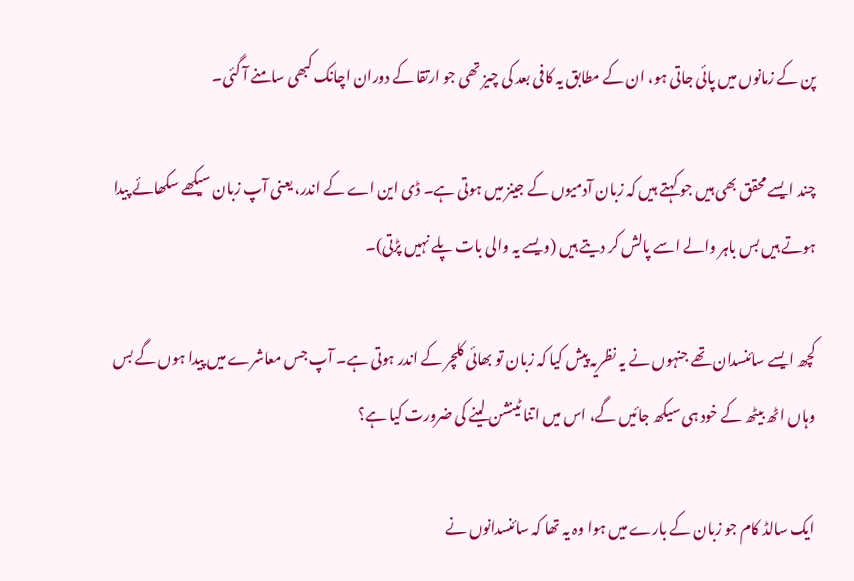پن کے زمانوں میں پائی جاتی ہو، ان کے مطابق یہ کافی بعد کی چیز تھی جو ارتقا کے دوران اچانک کبھی سامنے آ گئی۔

چند ایسے محقق بھی ہیں جو کہتے ہیں کہ زبان آدمیوں کے جینز میں ہوتی ہے۔ ڈی این اے کے اندر، یعنی آپ زبان سیکھے سکھائے پیدا ہوتے ہیں بس باہر والے اسے پالش کر دیتے ہیں (ویسے یہ والی بات پلے نہیں پڑتی)۔

کچھ ایسے سائنسدان تھے جنہوں نے یہ نظریہ پیش کیا کہ زبان تو بھائی کلچر کے اندر ہوتی ہے۔ آپ جس معاشرے میں پیدا ہوں گے بس وہاں اٹھ بیٹھ کے خود ہی سیکھ جائیں گے، اس میں اتنا ٹینشن لینے کی ضرورت کیا ہے؟

ایک سالڈ کام جو زبان کے بارے میں ہوا وہ یہ تھا کہ سائنسدانوں نے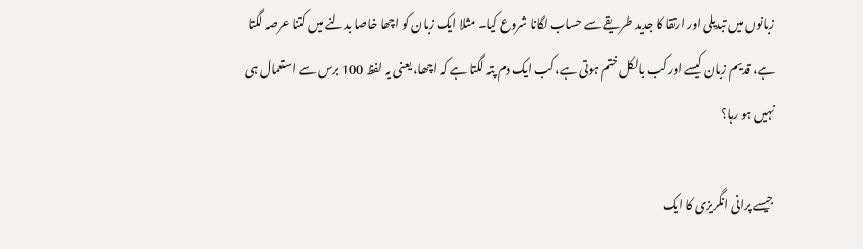زبانوں میں تبدیلی اور ارتقا کا جدید طریقے سے حساب لگانا شروع کیا۔ مثلا ایک زبان کو اچھا خاصا بدلنے میں کتنا عرصہ لگتا ہے، قدیم زبان کیسے اور کب بالکل ختم ہوتی ہے، کب ایک دم پتہ لگتا ہے کہ اچھا، یعنی یہ لفظ 100 برس سے استعمال ہی نہیں ہو رہا؟

جیسے پرانی انگریزی کا ایک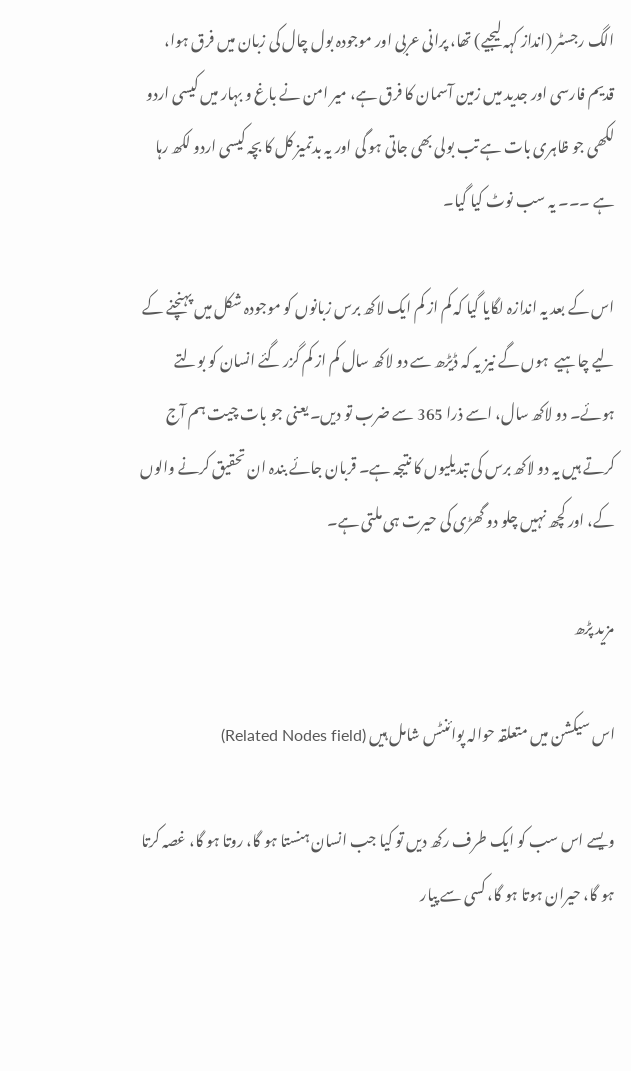الگ رجسٹر (انداز کہہ لیجیے) تھا، پرانی عربی اور موجودہ بول چال کی زبان میں فرق ہوا، قدیم فارسی اور جدید میں زمین آسمان کا فرق ہے، میر امن نے باغ و بہار میں کیسی اردو لکھی جو ظاہری بات ہے تب بولی بھی جاتی ہو گی اور یہ بدتمیز کل کا بچہ کیسی اردو لکھ رہا ہے ۔۔۔ یہ سب نوٹ کیا گیا۔

اس کے بعد یہ اندازہ لگایا گیا کہ کم از کم ایک لاکھ برس زبانوں کو موجودہ شکل میں پہنچنے کے لیے چاہیے  ہوں گے نیز یہ کہ ڈیڑھ سے دو لاکھ سال کم از کم گزر گئے انسان کو بولتے ہوئے۔ دو لاکھ سال، اسے ذرا 365 سے ضرب تو دیں۔ یعنی جو بات چیت ہم آج کرتے ہیں یہ دو لاکھ برس کی تبدیلیوں کا نتیجہ ہے۔ قربان جائے بندہ ان تحقیق کرنے والوں کے، اور کچھ نہیں چلو دو گھڑی کی حیرت ہی ملتی ہے۔

مزید پڑھ

اس سیکشن میں متعلقہ حوالہ پوائنٹس شامل ہیں (Related Nodes field)

ویسے اس سب کو ایک طرف رکھ دیں تو کیا جب انسان ہنستا ہو گا، روتا ہو گا، غصہ کرتا ہو گا، حیران ہوتا ہو گا، کسی سے پیار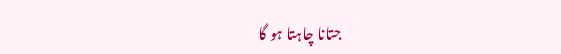جتانا چاہتا ہو گا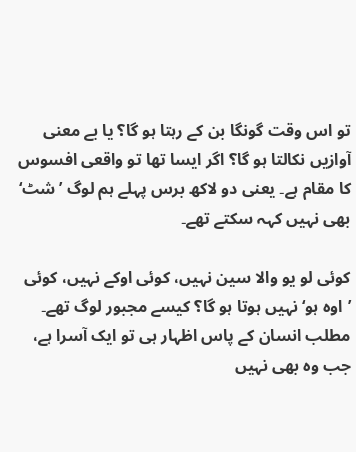تو اس وقت گونگا بن کے رہتا ہو گا؟ یا بے معنی آوازیں نکالتا ہو گا؟ اگر ایسا تھا تو واقعی افسوس کا مقام ہے۔ یعنی دو لاکھ برس پہلے ہم لوگ ’شٹ‘ بھی نہیں کہہ سکتے تھے۔

کوئی لو یو والا سین نہیں، کوئی اوکے نہیں، کوئی ’اوہ ہو‘ نہیں ہوتا ہو گا؟ کیسے مجبور لوگ تھے۔ مطلب انسان کے پاس اظہار ہی تو ایک آسرا ہے، جب وہ بھی نہیں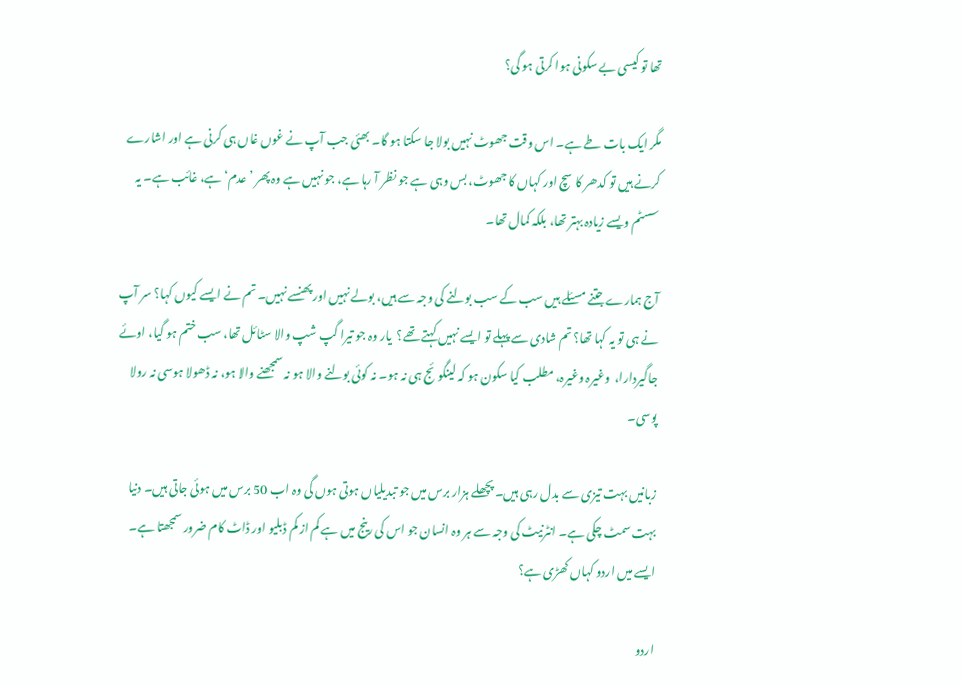تھا تو کیسی بے سکونی ہوا کرتی ہو گی؟

مگر ایک بات طے ہے۔ اس وقت جھوٹ نہیں بولا جا سکتا ہو گا۔ بھئی جب آپ نے غوں غاں ہی کرنی ہے اور اشارے کرنے ہیں تو کدھر کا سچ اور کہاں کا جھوٹ، بس وہی ہے جو نظر آ رہا ہے، جو نہیں ہے وہ پھر ’عدم‘ ہے، غائب ہے۔ یہ سسٹم ویسے زیادہ بہتر تھا، بلکہ کمال تھا۔

آج ہمارے جتنے مسئلے ہیں سب کے سب بولنے کی وجہ سے ہیں، بولے نہیں اور پھنسے نہیں۔ تم نے ایسے کیوں کہا؟ سر آپ نے ہی تو یہ کہا تھا؟ تم شادی سے پہلے تو ایسے نہیں کہتے تھے؟  یار وہ جو تیرا گپ شپ والا سٹائل تھا، سب ختم ہو گیا، اوئے جاگیردارا،  وغیرہ وغیرہ، مطلب کیا سکون ہو کہ لینگوئج ہی نہ ہو۔ نہ کوئی بولنے والا ہو نہ سمجھنے والا ہو، نہ ڈھولا ہوسی نہ رولا پوسی۔

زبانیں بہت تیزی سے بدل رہی ہیں۔ پچھلے ہزار برس میں جو تبدیلیاں ہوتی ہوں گی وہ اب 50 برس میں ہوئی جاتی ہیں۔ دنیا بہت سمٹ چکی ہے۔ انٹرنیٹ کی وجہ سے ہر وہ انسان جو اس کی رینج میں ہے کم از کم ڈبلیو اور ڈاٹ کام ضرور سمجھتا ہے۔ ایسے میں اردو کہاں کھڑی ہے؟

اردو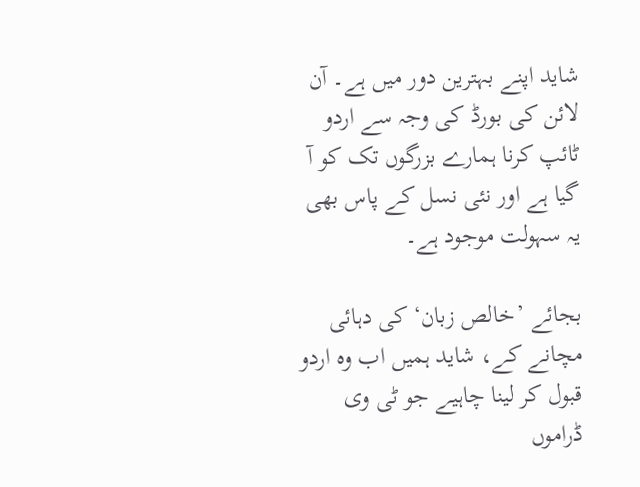شاید اپنے بہترین دور میں ہے۔ آن لائن کی بورڈ کی وجہ سے اردو ٹائپ کرنا ہمارے بزرگوں تک کو آ گیا ہے اور نئی نسل کے پاس بھی یہ سہولت موجود ہے۔

بجائے ’خالص زبان‘ کی دہائی مچانے کے، شاید ہمیں اب وہ اردو قبول کر لینا چاہیے جو ٹی وی ڈراموں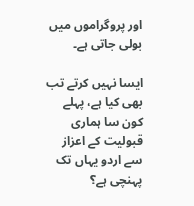اور پروگراموں میں بولی جاتی ہے۔

ایسا نہیں کرتے تب بھی کیا ہے، پہلے کون سا ہماری قبولیت کے اعزاز سے اردو یہاں تک پہنچی ہے؟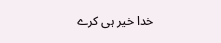خدا خیر ہی کرے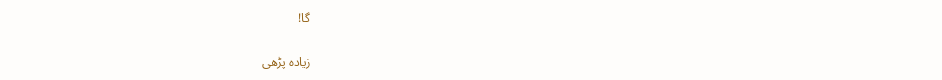گا!

زیادہ پڑھی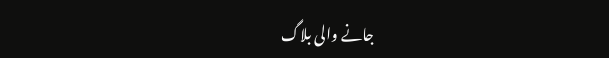جانے والی بلاگ